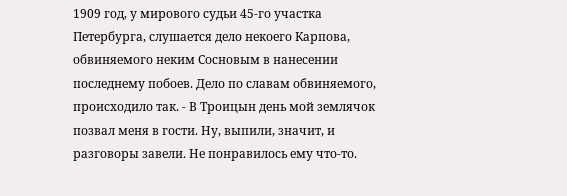1909 год, у мирового судьи 45-го участка Петербурга, слушается дело некоего Карпова, обвиняемого неким Сосновым в нанесении последнему побоев. Дело по славам обвиняемого, происходило так. - В Троицын день мой землячок позвал меня в гости. Ну, выпили, значит, и разговоры завели. Не понравилось ему что-то.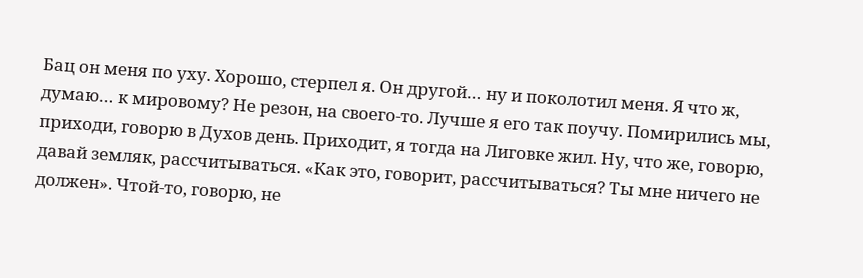Бац он меня по уху. Хорошо, стерпел я. Он другой… ну и поколотил меня. Я что ж, думаю… к мировому? Не резон, на своего-то. Лучше я его так поучу. Помирились мы, приходи, говорю в Духов день. Приходит, я тогда на Лиговке жил. Ну, что же, говорю, давай земляк, рассчитываться. «Как это, говорит, рассчитываться? Ты мне ничего не должен». Чтой-то, говорю, не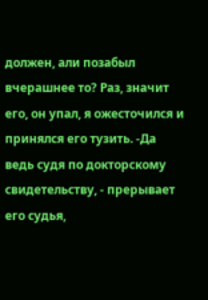должен, али позабыл вчерашнее то? Раз, значит его, он упал, я ожесточился и принялся его тузить. -Да ведь судя по докторскому свидетельству, - прерывает его судья,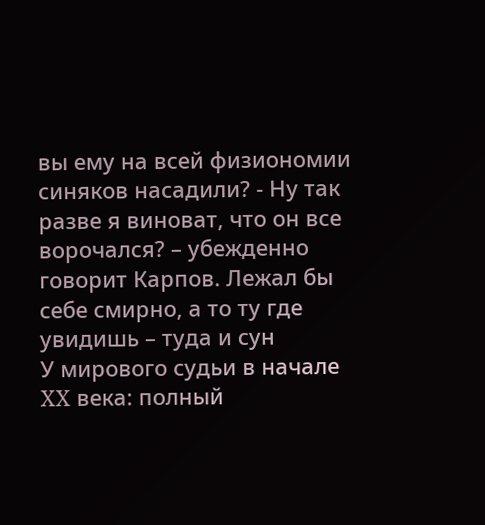вы ему на всей физиономии синяков насадили? - Ну так разве я виноват, что он все ворочался? – убежденно говорит Карпов. Лежал бы себе смирно, а то ту где увидишь – туда и сун
У мирового судьи в начале XX века: полный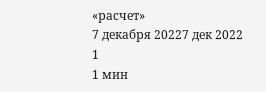«расчет»
7 декабря 20227 дек 2022
1
1 мин